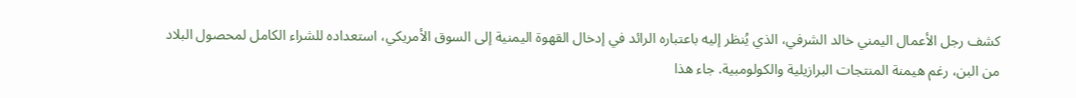كشف رجل الأعمال اليمني خالد الشرفي، الذي يُنظر إليه باعتباره الرائد في إدخال القهوة اليمنية إلى السوق الأمريكي، استعداده للشراء الكامل لمحصول البلاد من البن، رغم هيمنة المنتجات البرازيلية والكولومبية. جاء هذا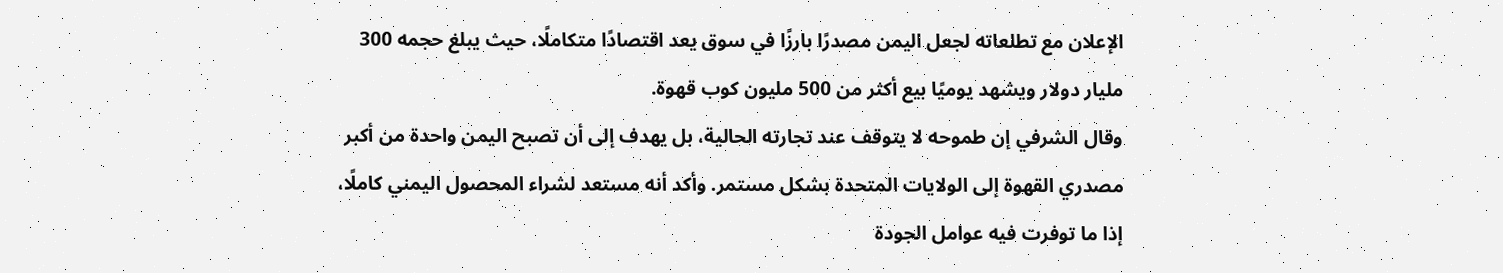الإعلان مع تطلعاته لجعل اليمن مصدرًا بارزًا في سوق يعد اقتصادًا متكاملًا، حيث يبلغ حجمه 300 مليار دولار ويشهد يوميًا بيع أكثر من 500 مليون كوب قهوة.
وقال الشرفي إن طموحه لا يتوقف عند تجارته الحالية، بل يهدف إلى أن تصبح اليمن واحدة من أكبر مصدري القهوة إلى الولايات المتحدة بشكل مستمر. وأكد أنه مستعد لشراء المحصول اليمني كاملًا، إذا ما توفرت فيه عوامل الجودة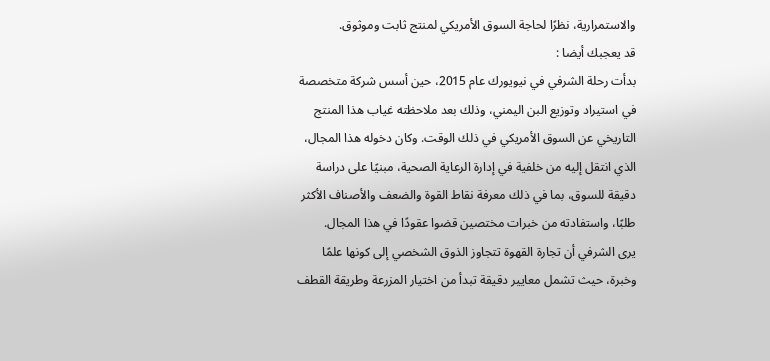والاستمرارية، نظرًا لحاجة السوق الأمريكي لمنتج ثابت وموثوق.
قد يعجبك أيضا :
بدأت رحلة الشرفي في نيويورك عام 2015، حين أسس شركة متخصصة في استيراد وتوزيع البن اليمني، وذلك بعد ملاحظته غياب هذا المنتج التاريخي عن السوق الأمريكي في ذلك الوقت. وكان دخوله هذا المجال، الذي انتقل إليه من خلفية في إدارة الرعاية الصحية، مبنيًا على دراسة دقيقة للسوق، بما في ذلك معرفة نقاط القوة والضعف والأصناف الأكثر طلبًا، واستفادته من خبرات مختصين قضوا عقودًا في هذا المجال.
يرى الشرفي أن تجارة القهوة تتجاوز الذوق الشخصي إلى كونها علمًا وخبرة، حيث تشمل معايير دقيقة تبدأ من اختيار المزرعة وطريقة القطف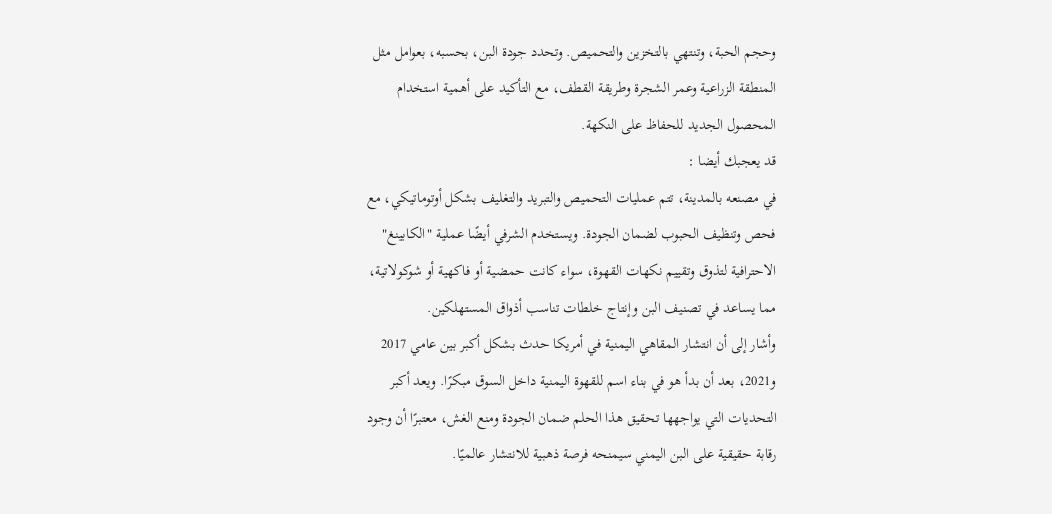وحجم الحبة، وتنتهي بالتخزين والتحميص. وتحدد جودة البن، بحسبه، بعوامل مثل المنطقة الزراعية وعمر الشجرة وطريقة القطف، مع التأكيد على أهمية استخدام المحصول الجديد للحفاظ على النكهة.
قد يعجبك أيضا :
في مصنعه بالمدينة، تتم عمليات التحميص والتبريد والتغليف بشكل أوتوماتيكي، مع فحص وتنظيف الحبوب لضمان الجودة. ويستخدم الشرفي أيضًا عملية "الكابينغ" الاحترافية لتذوق وتقييم نكهات القهوة، سواء كانت حمضية أو فاكهية أو شوكولاتية، مما يساعد في تصنيف البن وإنتاج خلطات تناسب أذواق المستهلكين.
وأشار إلى أن انتشار المقاهي اليمنية في أمريكا حدث بشكل أكبر بين عامي 2017 و2021، بعد أن بدأ هو في بناء اسم للقهوة اليمنية داخل السوق مبكرًا. ويعد أكبر التحديات التي يواجهها تحقيق هذا الحلم ضمان الجودة ومنع الغش، معتبرًا أن وجود رقابة حقيقية على البن اليمني سيمنحه فرصة ذهبية للانتشار عالميًا.